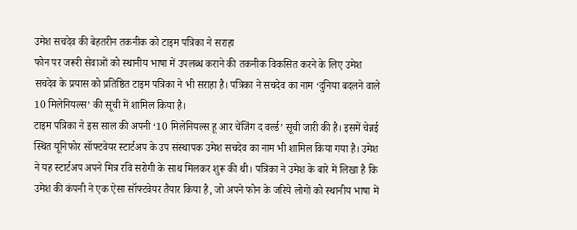उमेश सचदेव की बेहतरीन तकनीक को टाइम पत्रिका ने सराहा
फोन पर जरूरी सेवाओं को स्थानीय भाषा में उपलब्ध कराने की तकनीक विकसित करने के लिए उमेश सचदेव के प्रयास को प्रतिष्ठित टाइम पत्रिका ने भी सराहा है। पत्रिका ने सचदेव का नाम ‘दुनिया बदलने वाले 10 मिलेनियल्स’ की सूची में शामिल किया है।
टाइम पत्रिका ने इस साल की अपनी ‘10 मिलेनियल्स हू आर चेंजिंग द वर्ल्ड’ सूची जारी की है। इसमें चेन्नई स्थित यूनिफोर सॉफ्टवेयर स्टार्टअप के उप संस्थापक उमेश सचदेव का नाम भी शामिल किया गया है। उमेश ने यह स्टार्टअप अपने मित्र रवि सरोगी के साथ मिलकर शुरू की थी। पत्रिका ने उमेश के बारे में लिखा है कि उमेश की कंपनी ने एक ऐसा सॉफ्टवेयर तैयार किया है, जो अपने फोन के जरिये लोगों को स्थानीय भाषा में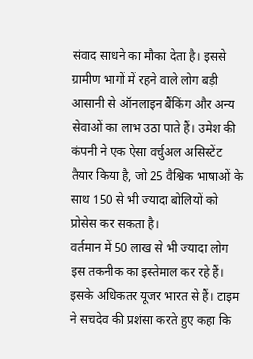संवाद साधने का मौका देता है। इससे ग्रामीण भागों में रहने वाले लोग बड़ी आसानी से ऑनलाइन बैंकिंग और अन्य सेवाओं का लाभ उठा पाते हैं। उमेश की कंपनी ने एक ऐसा वर्चुअल असिस्टेंट तैयार किया है, जो 25 वैश्विक भाषाओं के साथ 150 से भी ज्यादा बोलियों को प्रोसेस कर सकता है।
वर्तमान में 50 लाख से भी ज्यादा लोग इस तकनीक का इस्तेमाल कर रहे हैं। इसके अधिकतर यूजर भारत से हैं। टाइम ने सचदेव की प्रशंसा करते हुए कहा कि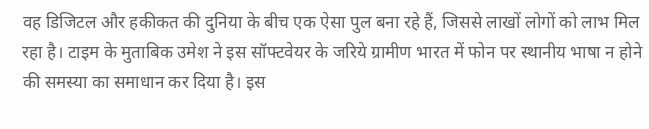वह डिजिटल और हकीकत की दुनिया के बीच एक ऐसा पुल बना रहे हैं, जिससे लाखों लोगों को लाभ मिल रहा है। टाइम के मुताबिक उमेश ने इस सॉफ्टवेयर के जरिये ग्रामीण भारत में फोन पर स्थानीय भाषा न होने की समस्या का समाधान कर दिया है। इस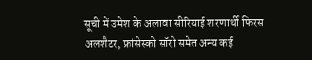सूची में उमेश के अलावा सीरियाई शरणार्थी फिरस अलशैटर, फ्रांसेस्को सॉरो समेत अन्य कई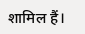शामिल हैं।